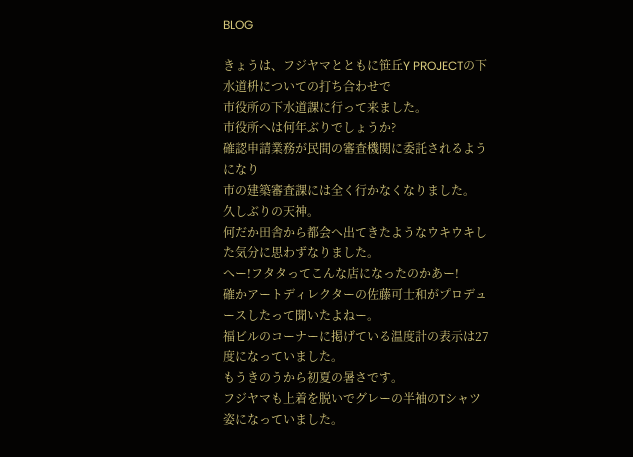BLOG

きょうは、フジヤマとともに笹丘Y PROJECTの下水道枡についての打ち合わせで
市役所の下水道課に行って来ました。
市役所へは何年ぶりでしょうか?
確認申請業務が民間の審査機関に委託されるようになり
市の建築審査課には全く行かなくなりました。
久しぶりの天神。
何だか田舎から都会へ出てきたようなウキウキした気分に思わずなりました。
へー!フタタってこんな店になったのかあー!
確かアートディレクターの佐藤可士和がプロデュースしたって聞いたよねー。
福ビルのコーナーに掲げている温度計の表示は27度になっていました。
もうきのうから初夏の暑さです。
フジヤマも上着を脱いでグレーの半袖のTシャツ姿になっていました。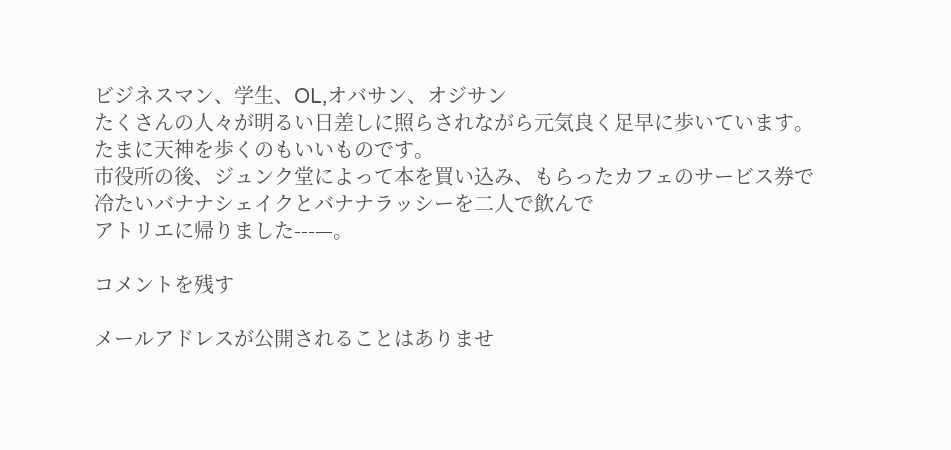ビジネスマン、学生、OL,オバサン、オジサン
たくさんの人々が明るい日差しに照らされながら元気良く足早に歩いています。
たまに天神を歩くのもいいものです。
市役所の後、ジュンク堂によって本を買い込み、もらったカフェのサービス券で
冷たいバナナシェイクとバナナラッシーを二人で飲んで
アトリエに帰りました---—。

コメントを残す

メールアドレスが公開されることはありませ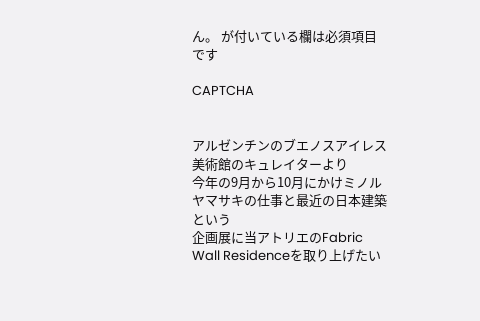ん。 が付いている欄は必須項目です

CAPTCHA


アルゼンチンのブエノスアイレス美術館のキュレイターより
今年の9月から10月にかけミノルヤマサキの仕事と最近の日本建築という
企画展に当アトリエのFabric Wall Residenceを取り上げたい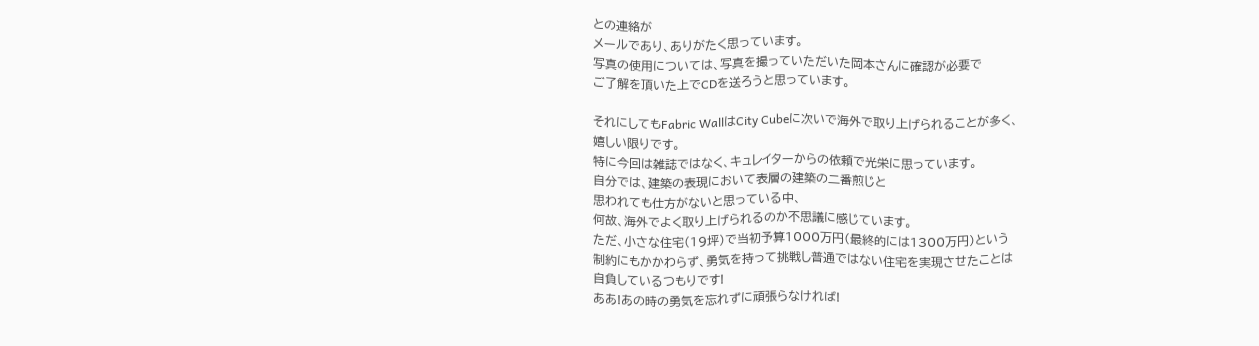との連絡が
メールであり、ありがたく思っています。
写真の使用については、写真を撮っていただいた岡本さんに確認が必要で
ご了解を頂いた上でCDを送ろうと思っています。

それにしてもFabric WallはCity Cubeに次いで海外で取り上げられることが多く、
嬉しい限りです。
特に今回は雑誌ではなく、キュレイターからの依頼で光栄に思っています。
自分では、建築の表現において表層の建築の二番煎じと
思われても仕方がないと思っている中、
何故、海外でよく取り上げられるのか不思議に感じています。
ただ、小さな住宅(19坪)で当初予算1000万円(最終的には1300万円)という
制約にもかかわらず、勇気を持って挑戦し普通ではない住宅を実現させたことは
自負しているつもりです!
ああ!あの時の勇気を忘れずに頑張らなければ!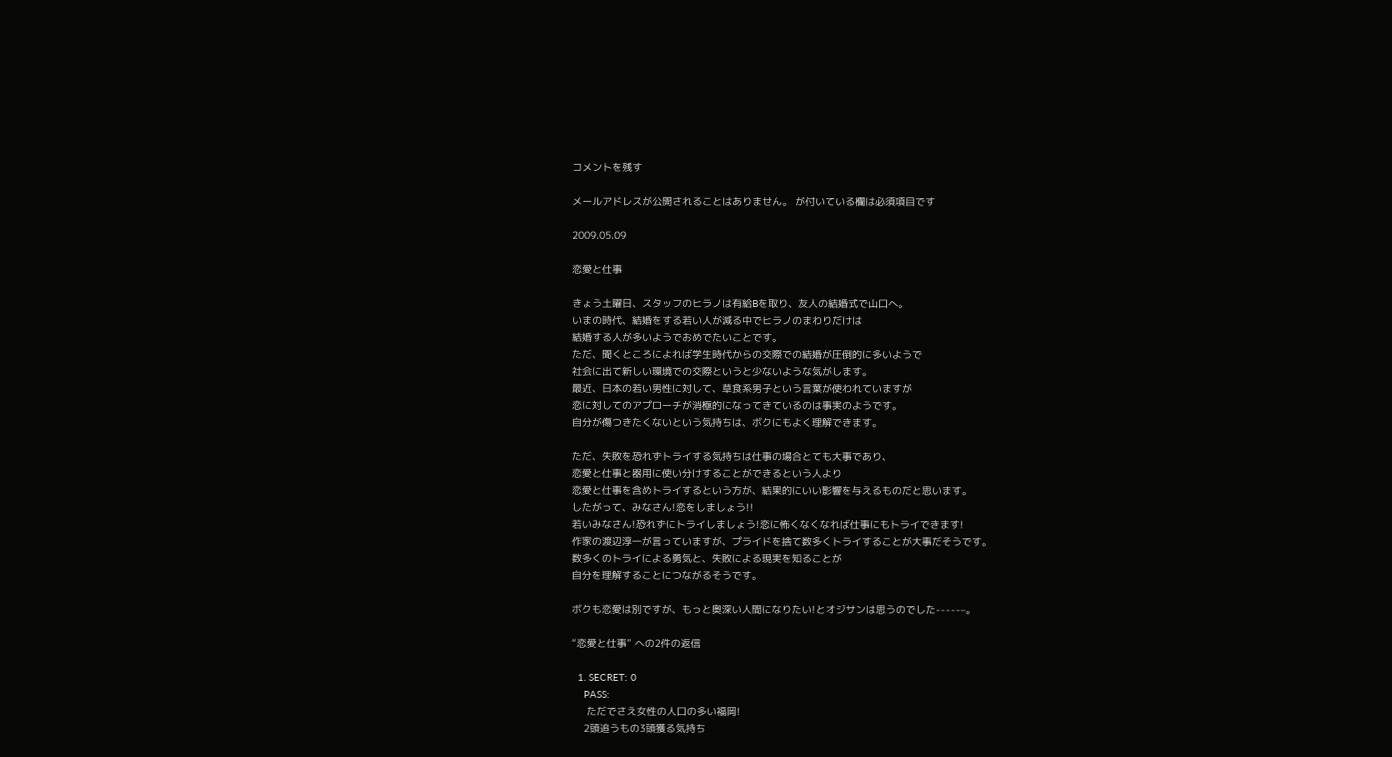コメントを残す

メールアドレスが公開されることはありません。 が付いている欄は必須項目です

2009.05.09

恋愛と仕事

きょう土曜日、スタッフのヒラノは有給Bを取り、友人の結婚式で山口へ。
いまの時代、結婚をする若い人が減る中でヒラノのまわりだけは
結婚する人が多いようでおめでたいことです。
ただ、聞くところによれば学生時代からの交際での結婚が圧倒的に多いようで
社会に出て新しい環境での交際というと少ないような気がします。
最近、日本の若い男性に対して、草食系男子という言葉が使われていますが
恋に対してのアプローチが消極的になってきているのは事実のようです。
自分が傷つきたくないという気持ちは、ボクにもよく理解できます。

ただ、失敗を恐れずトライする気持ちは仕事の場合とても大事であり、
恋愛と仕事と器用に使い分けすることができるという人より
恋愛と仕事を含めトライするという方が、結果的にいい影響を与えるものだと思います。
したがって、みなさん!恋をしましょう!!
若いみなさん!恐れずにトライしましょう!恋に怖くなくなれば仕事にもトライできます!
作家の渡辺淳一が言っていますが、プライドを捨て数多くトライすることが大事だそうです。
数多くのトライによる勇気と、失敗による現実を知ることが
自分を理解することにつながるそうです。

ボクも恋愛は別ですが、もっと奥深い人間になりたい!とオジサンは思うのでした-----–。

“恋愛と仕事” への2件の返信

  1. SECRET: 0
    PASS:
     ただでさえ女性の人口の多い福岡!
    2頭追うもの3頭獲る気持ち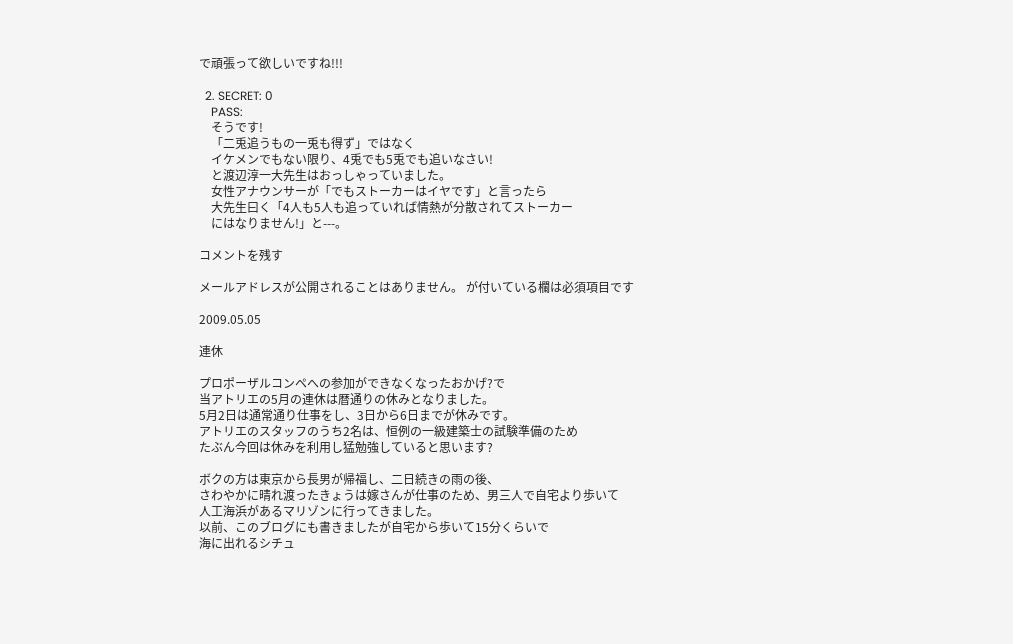で頑張って欲しいですね!!!

  2. SECRET: 0
    PASS:
    そうです!
    「二兎追うもの一兎も得ず」ではなく
    イケメンでもない限り、4兎でも5兎でも追いなさい!
    と渡辺淳一大先生はおっしゃっていました。
    女性アナウンサーが「でもストーカーはイヤです」と言ったら
    大先生曰く「4人も5人も追っていれば情熱が分散されてストーカー
    にはなりません!」と---。

コメントを残す

メールアドレスが公開されることはありません。 が付いている欄は必須項目です

2009.05.05

連休

プロポーザルコンペへの参加ができなくなったおかげ?で
当アトリエの5月の連休は暦通りの休みとなりました。
5月2日は通常通り仕事をし、3日から6日までが休みです。
アトリエのスタッフのうち2名は、恒例の一級建築士の試験準備のため
たぶん今回は休みを利用し猛勉強していると思います?

ボクの方は東京から長男が帰福し、二日続きの雨の後、
さわやかに晴れ渡ったきょうは嫁さんが仕事のため、男三人で自宅より歩いて
人工海浜があるマリゾンに行ってきました。
以前、このブログにも書きましたが自宅から歩いて15分くらいで
海に出れるシチュ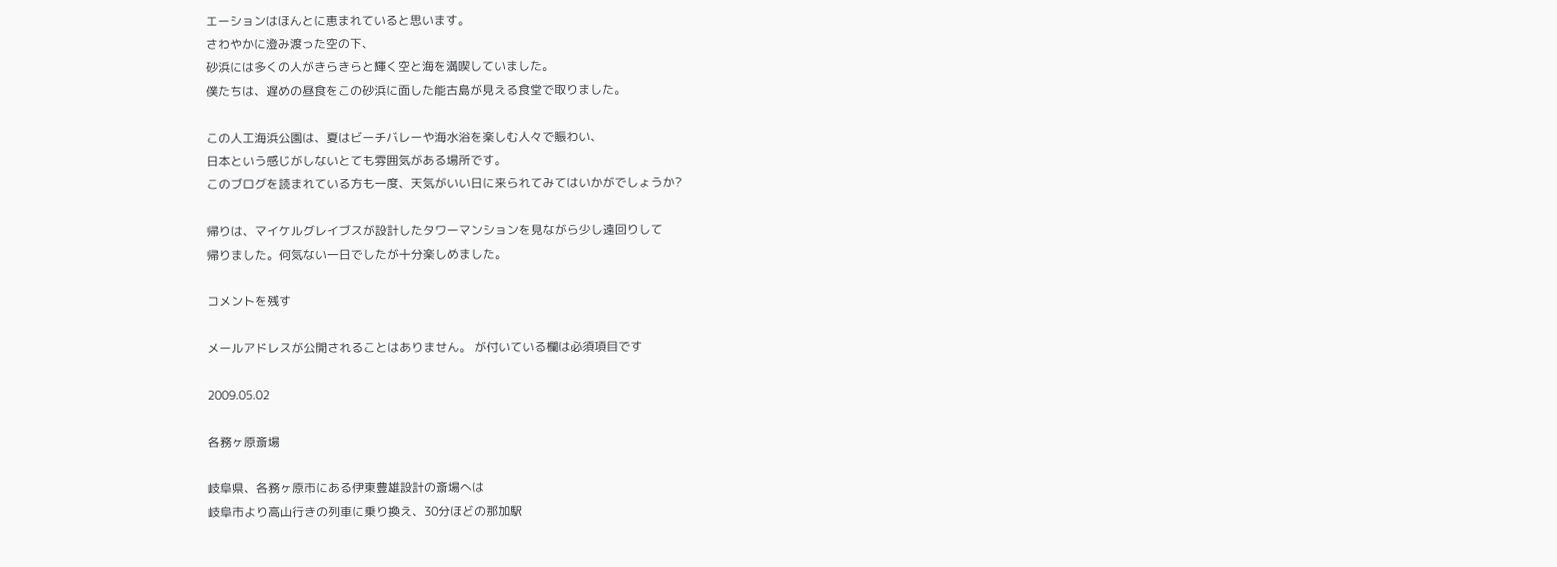エーションはほんとに恵まれていると思います。
さわやかに澄み渡った空の下、
砂浜には多くの人がきらきらと輝く空と海を満喫していました。
僕たちは、遅めの昼食をこの砂浜に面した能古島が見える食堂で取りました。

この人工海浜公園は、夏はビーチバレーや海水浴を楽しむ人々で賑わい、
日本という感じがしないとても雰囲気がある場所です。
このブログを読まれている方も一度、天気がいい日に来られてみてはいかがでしょうか?

帰りは、マイケルグレイブスが設計したタワーマンションを見ながら少し遠回りして
帰りました。何気ない一日でしたが十分楽しめました。

コメントを残す

メールアドレスが公開されることはありません。 が付いている欄は必須項目です

2009.05.02

各務ヶ原斎場

岐阜県、各務ヶ原市にある伊東豊雄設計の斎場へは
岐阜市より高山行きの列車に乗り換え、30分ほどの那加駅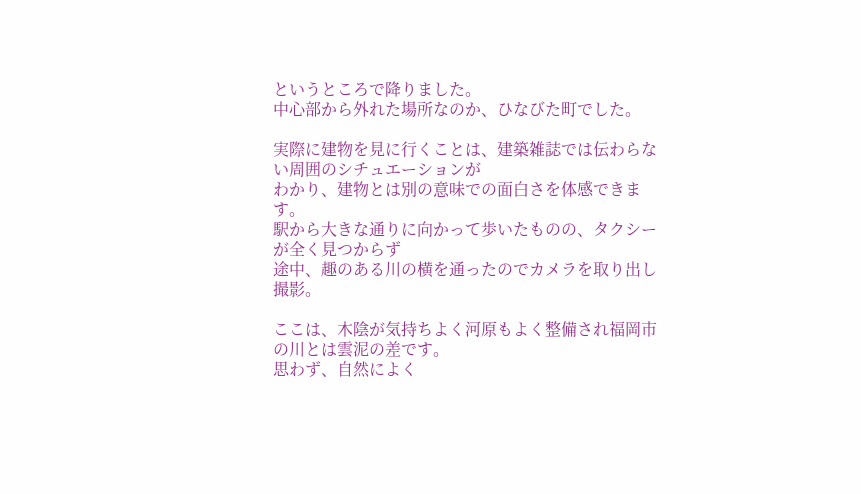というところで降りました。
中心部から外れた場所なのか、ひなびた町でした。

実際に建物を見に行くことは、建築雑誌では伝わらない周囲のシチュエーションが
わかり、建物とは別の意味での面白さを体感できます。
駅から大きな通りに向かって歩いたものの、タクシーが全く見つからず
途中、趣のある川の横を通ったのでカメラを取り出し撮影。

ここは、木陰が気持ちよく河原もよく整備され福岡市の川とは雲泥の差です。
思わず、自然によく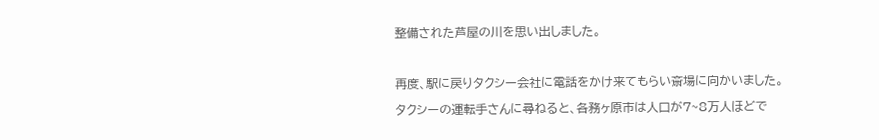整備された芦屋の川を思い出しました。

再度、駅に戻りタクシー会社に電話をかけ来てもらい斎場に向かいました。
タクシーの運転手さんに尋ねると、各務ヶ原市は人口が7~8万人ほどで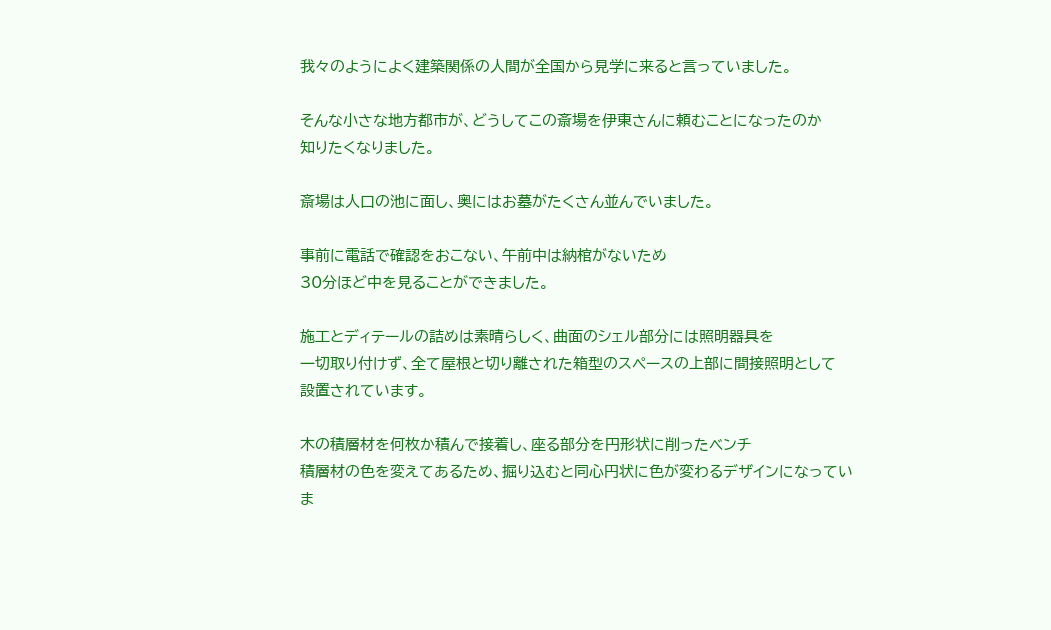我々のようによく建築関係の人間が全国から見学に来ると言っていました。

そんな小さな地方都市が、どうしてこの斎場を伊東さんに頼むことになったのか
知りたくなりました。

斎場は人口の池に面し、奥にはお墓がたくさん並んでいました。

事前に電話で確認をおこない、午前中は納棺がないため
30分ほど中を見ることができました。

施工とディテールの詰めは素晴らしく、曲面のシェル部分には照明器具を
一切取り付けず、全て屋根と切り離された箱型のスペースの上部に間接照明として
設置されています。

木の積層材を何枚か積んで接着し、座る部分を円形状に削ったベンチ
積層材の色を変えてあるため、掘り込むと同心円状に色が変わるデザインになっていま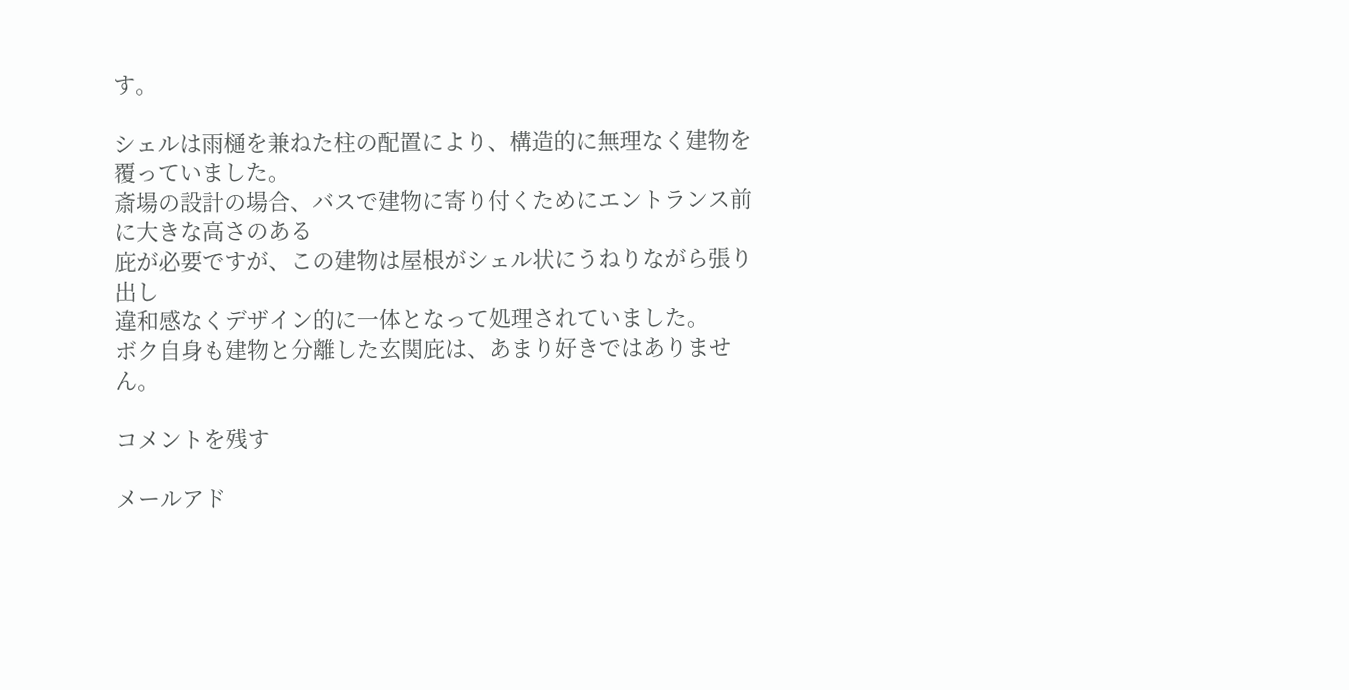す。

シェルは雨樋を兼ねた柱の配置により、構造的に無理なく建物を覆っていました。
斎場の設計の場合、バスで建物に寄り付くためにエントランス前に大きな高さのある
庇が必要ですが、この建物は屋根がシェル状にうねりながら張り出し
違和感なくデザイン的に一体となって処理されていました。
ボク自身も建物と分離した玄関庇は、あまり好きではありません。

コメントを残す

メールアド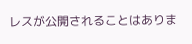レスが公開されることはありま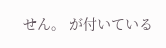せん。 が付いている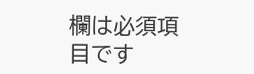欄は必須項目です